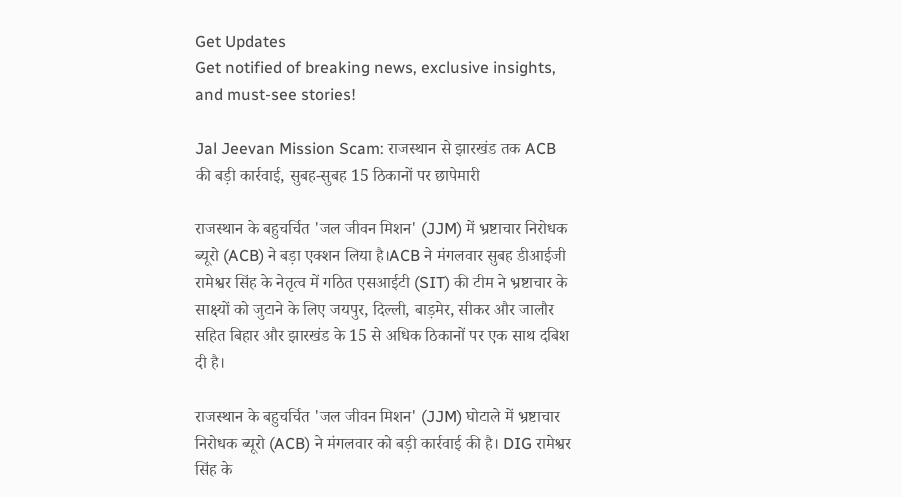Get Updates
Get notified of breaking news, exclusive insights, and must-see stories!

Jal Jeevan Mission Scam: राजस्थान से झारखंड तक ACB की बड़ी कार्रवाई, सुबह-सुबह 15 ठिकानों पर छापेमारी

राजस्थान के बहुचर्चित 'जल जीवन मिशन' (JJM) में भ्रष्टाचार निरोधक ब्यूरो (ACB) ने बड़ा एक्शन लिया है।ACB ने मंगलवार सुबह डीआईजी रामेश्वर सिंह के नेतृत्व में गठित एसआईटी (SIT) की टीम ने भ्रष्टाचार के साक्ष्यों को जुटाने के लिए जयपुर, दिल्ली, बाड़मेर, सीकर और जालौर सहित बिहार और झारखंड के 15 से अधिक ठिकानों पर एक साथ दबिश दी है।

राजस्थान के बहुचर्चित 'जल जीवन मिशन' (JJM) घोटाले में भ्रष्टाचार निरोधक ब्यूरो (ACB) ने मंगलवार को बड़ी कार्रवाई की है। DIG रामेश्वर सिंह के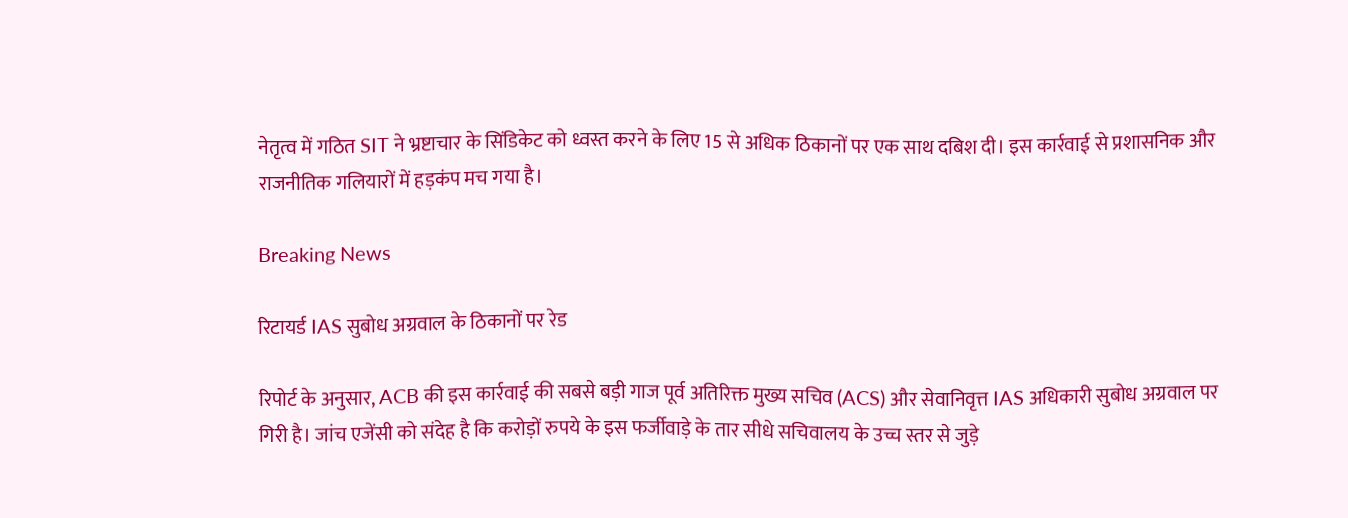नेतृत्व में गठित SIT ने भ्रष्टाचार के सिंडिकेट को ध्वस्त करने के लिए 15 से अधिक ठिकानों पर एक साथ दबिश दी। इस कार्रवाई से प्रशासनिक और राजनीतिक गलियारों में हड़कंप मच गया है।

Breaking News

रिटायर्ड IAS सुबोध अग्रवाल के ठिकानों पर रेड

रिपोर्ट के अनुसार, ACB की इस कार्रवाई की सबसे बड़ी गाज पूर्व अतिरिक्त मुख्य सचिव (ACS) और सेवानिवृत्त IAS अधिकारी सुबोध अग्रवाल पर गिरी है। जांच एजेंसी को संदेह है कि करोड़ों रुपये के इस फर्जीवाड़े के तार सीधे सचिवालय के उच्च स्तर से जुड़े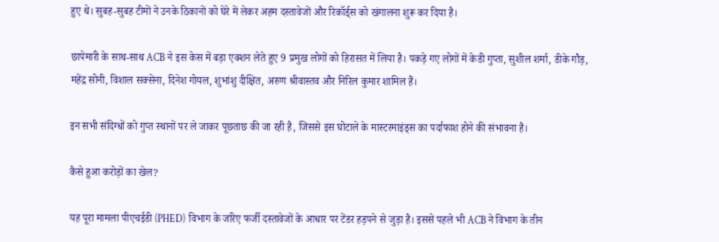हुए थे। सुबह-सुबह टीमों ने उनके ठिकानों को घेरे में लेकर अहम दस्तावेजों और रिकॉर्ड्स को खंगालना शुरू कर दिया है।

छापेमारी के साथ-साथ ACB ने इस केस में बड़ा एक्शन लेते हुए 9 प्रमुख लोगों को हिरासत में लिया है। पकड़े गए लोगों में केडी गुप्ता, सुशील शर्मा, डीके गौड़, महेंद्र सोनी, विशाल सक्सेना, दिनेश गोयल, शुभांशु दीक्षित, अरुण श्रीवास्तव और निरिल कुमार शामिल हैं।

इन सभी संदिग्धों को गुप्त स्थानों पर ले जाकर पूछताछ की जा रही है, जिससे इस घोटाले के मास्टरमाइंड्स का पर्दाफाश होने की संभावना है।

कैसे हुआ करोड़ों का खेल?

यह पूरा मामला पीएचईडी (PHED) विभाग के जरिए फर्जी दस्तावेजों के आधार पर टेंडर हड़पने से जुड़ा है। इससे पहले भी ACB ने विभाग के तीन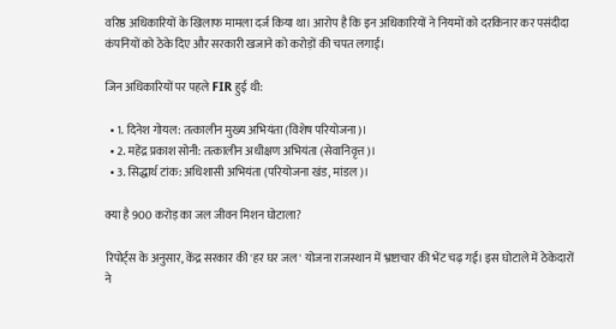वरिष्ठ अधिकारियों के खिलाफ मामला दर्ज किया था। आरोप है कि इन अधिकारियों ने नियमों को दरकिनार कर पसंदीदा कंपनियों को ठेके दिए और सरकारी खजाने को करोड़ों की चपत लगाई।

जिन अधिकारियों पर पहले FIR हुई थी:

  • 1. दिनेश गोयल: तत्कालीन मुख्य अभियंता (विशेष परियोजना)।
  • 2. महेंद्र प्रकाश सोनी: तत्कालीन अधीक्षण अभियंता (सेवानिवृत्त)।
  • 3. सिद्धार्थ टांक: अधिशासी अभियंता (परियोजना खंड, मांडल)।

क्या है 900 करोड़ का जल जीवन मिशन घोटाला?

रिपोर्ट्स के अनुसार, केंद्र सरकार की 'हर घर जल' योजना राजस्थान में भ्रष्टाचार की भेंट चढ़ गई। इस घोटाले में ठेकेदारों ने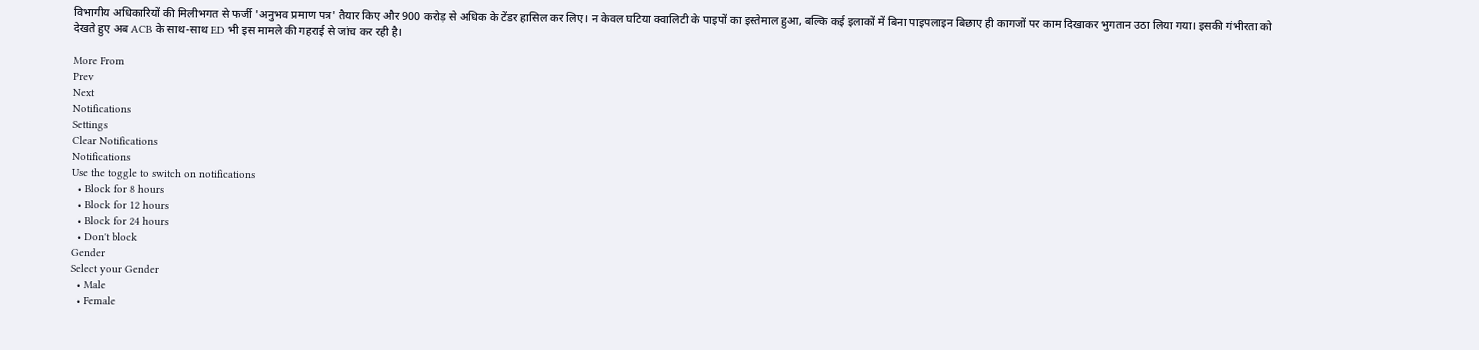विभागीय अधिकारियों की मिलीभगत से फर्जी 'अनुभव प्रमाण पत्र' तैयार किए और 900 करोड़ से अधिक के टेंडर हासिल कर लिए। न केवल घटिया क्वालिटी के पाइपों का इस्तेमाल हुआ, बल्कि कई इलाकों में बिना पाइपलाइन बिछाए ही कागजों पर काम दिखाकर भुगतान उठा लिया गया। इसकी गंभीरता को देखते हुए अब ACB के साथ-साथ ED भी इस मामले की गहराई से जांच कर रही है।

More From
Prev
Next
Notifications
Settings
Clear Notifications
Notifications
Use the toggle to switch on notifications
  • Block for 8 hours
  • Block for 12 hours
  • Block for 24 hours
  • Don't block
Gender
Select your Gender
  • Male
  • Female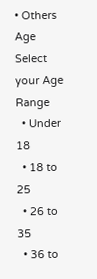• Others
Age
Select your Age Range
  • Under 18
  • 18 to 25
  • 26 to 35
  • 36 to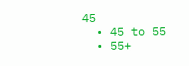45
  • 45 to 55
  • 55+